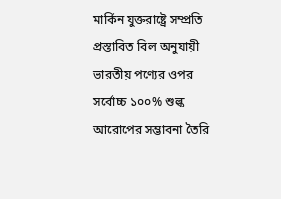মার্কিন যুক্তরাষ্ট্রে সম্প্রতি প্রস্তাবিত বিল অনুযায়ী ভারতীয় পণ্যের ওপর সর্বোচ্চ ১০০% শুল্ক আরোপের সম্ভাবনা তৈরি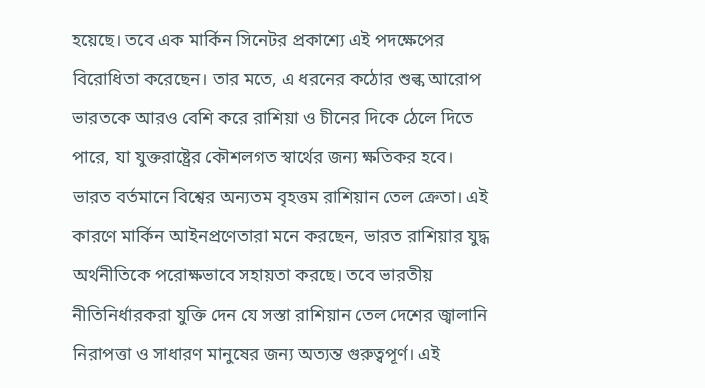হয়েছে। তবে এক মার্কিন সিনেটর প্রকাশ্যে এই পদক্ষেপের বিরোধিতা করেছেন। তার মতে, এ ধরনের কঠোর শুল্ক আরোপ ভারতকে আরও বেশি করে রাশিয়া ও চীনের দিকে ঠেলে দিতে পারে, যা যুক্তরাষ্ট্রের কৌশলগত স্বার্থের জন্য ক্ষতিকর হবে।
ভারত বর্তমানে বিশ্বের অন্যতম বৃহত্তম রাশিয়ান তেল ক্রেতা। এই কারণে মার্কিন আইনপ্রণেতারা মনে করছেন, ভারত রাশিয়ার যুদ্ধ অর্থনীতিকে পরোক্ষভাবে সহায়তা করছে। তবে ভারতীয় নীতিনির্ধারকরা যুক্তি দেন যে সস্তা রাশিয়ান তেল দেশের জ্বালানি নিরাপত্তা ও সাধারণ মানুষের জন্য অত্যন্ত গুরুত্বপূর্ণ। এই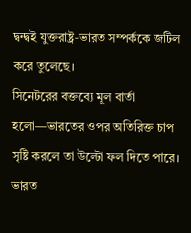দ্বন্দ্বই যুক্তরাষ্ট্র‑ভারত সম্পর্ককে জটিল করে তুলেছে।
সিনেটরের বক্তব্যে মূল বার্তা হলো—ভারতের ওপর অতিরিক্ত চাপ সৃষ্টি করলে তা উল্টো ফল দিতে পারে। ভারত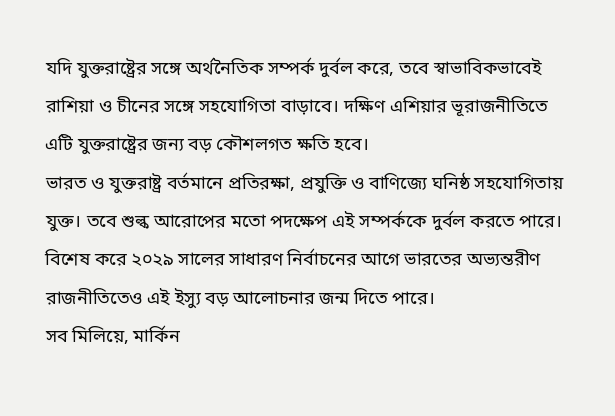যদি যুক্তরাষ্ট্রের সঙ্গে অর্থনৈতিক সম্পর্ক দুর্বল করে, তবে স্বাভাবিকভাবেই রাশিয়া ও চীনের সঙ্গে সহযোগিতা বাড়াবে। দক্ষিণ এশিয়ার ভূরাজনীতিতে এটি যুক্তরাষ্ট্রের জন্য বড় কৌশলগত ক্ষতি হবে।
ভারত ও যুক্তরাষ্ট্র বর্তমানে প্রতিরক্ষা, প্রযুক্তি ও বাণিজ্যে ঘনিষ্ঠ সহযোগিতায় যুক্ত। তবে শুল্ক আরোপের মতো পদক্ষেপ এই সম্পর্ককে দুর্বল করতে পারে। বিশেষ করে ২০২৯ সালের সাধারণ নির্বাচনের আগে ভারতের অভ্যন্তরীণ রাজনীতিতেও এই ইস্যু বড় আলোচনার জন্ম দিতে পারে।
সব মিলিয়ে, মার্কিন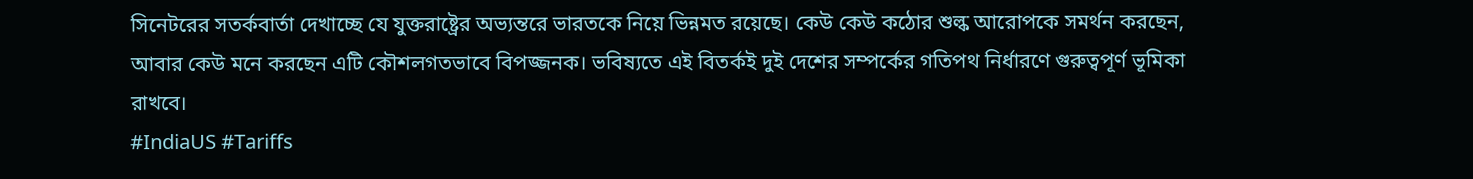সিনেটরের সতর্কবার্তা দেখাচ্ছে যে যুক্তরাষ্ট্রের অভ্যন্তরে ভারতকে নিয়ে ভিন্নমত রয়েছে। কেউ কেউ কঠোর শুল্ক আরোপকে সমর্থন করছেন, আবার কেউ মনে করছেন এটি কৌশলগতভাবে বিপজ্জনক। ভবিষ্যতে এই বিতর্কই দুই দেশের সম্পর্কের গতিপথ নির্ধারণে গুরুত্বপূর্ণ ভূমিকা রাখবে।
#IndiaUS #Tariffs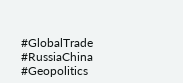#GlobalTrade #RussiaChina #Geopolitics